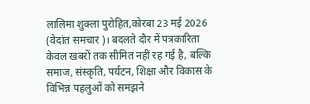लालिमा शुक्ला पुरोहित,कोरबा 23 मई 2026 (वेदांत समचार)। बदलते दौर में पत्रकारिता केवल खबरों तक सीमित नहीं रह गई है, बल्कि समाज, संस्कृति, पर्यटन, शिक्षा और विकास के विभिन्न पहलुओं को समझने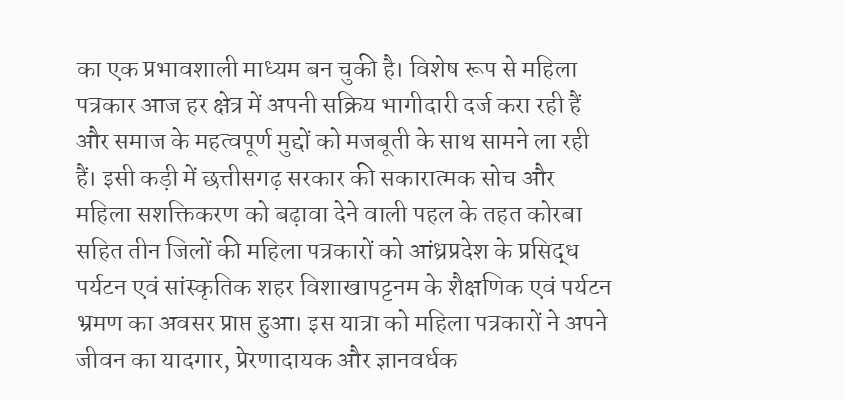का एक प्रभावशाली माध्यम बन चुकी है। विशेष रूप से महिला पत्रकार आज हर क्षेत्र में अपनी सक्रिय भागीदारी दर्ज करा रही हैं और समाज के महत्वपूर्ण मुद्दों को मजबूती के साथ सामने ला रही हैं। इसी कड़ी में छत्तीसगढ़ सरकार की सकारात्मक सोच और महिला सशक्तिकरण को बढ़ावा देने वाली पहल के तहत कोरबा सहित तीन जिलों की महिला पत्रकारों को आंध्रप्रदेश के प्रसिद्ध पर्यटन एवं सांस्कृतिक शहर विशाखापट्टनम के शैक्षणिक एवं पर्यटन भ्रमण का अवसर प्राप्त हुआ। इस यात्रा को महिला पत्रकारों ने अपने जीवन का यादगार, प्रेरणादायक और ज्ञानवर्धक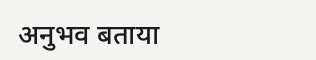अनुभव बताया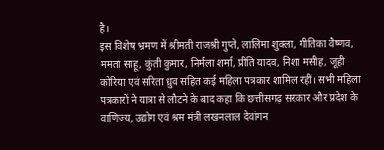है।
इस विशेष भ्रमण में श्रीमती राजश्री गुप्ते, लालिमा शुक्ला, गीतिका वैष्णव, ममता साहू, कुंती कुमार, निर्मला शर्मा, प्रीति यादव, निशा मसीह, जूही कोरिया एवं सरिता ध्रुव सहित कई महिला पत्रकार शामिल रहीं। सभी महिला पत्रकारों ने यात्रा से लौटने के बाद कहा कि छत्तीसगढ़ सरकार और प्रदेश के वाणिज्य, उद्योग एवं श्रम मंत्री लखनलाल देवांगन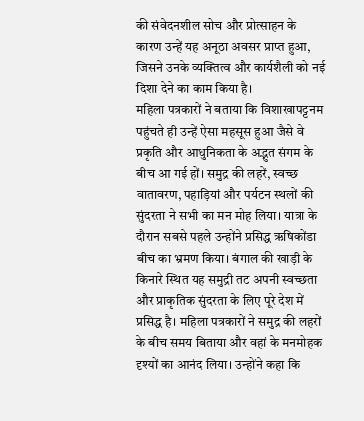की संवेदनशील सोच और प्रोत्साहन के कारण उन्हें यह अनूठा अवसर प्राप्त हुआ, जिसने उनके व्यक्तित्व और कार्यशैली को नई दिशा देने का काम किया है।
महिला पत्रकारों ने बताया कि विशाखापट्टनम पहुंचते ही उन्हें ऐसा महसूस हुआ जैसे वे प्रकृति और आधुनिकता के अद्भुत संगम के बीच आ गई हों। समुद्र की लहरें, स्वच्छ वातावरण, पहाड़ियां और पर्यटन स्थलों की सुंदरता ने सभी का मन मोह लिया। यात्रा के दौरान सबसे पहले उन्होंने प्रसिद्ध ऋषिकोंडा बीच का भ्रमण किया। बंगाल की खाड़ी के किनारे स्थित यह समुद्री तट अपनी स्वच्छता और प्राकृतिक सुंदरता के लिए पूरे देश में प्रसिद्ध है। महिला पत्रकारों ने समुद्र की लहरों के बीच समय बिताया और वहां के मनमोहक दृश्यों का आनंद लिया। उन्होंने कहा कि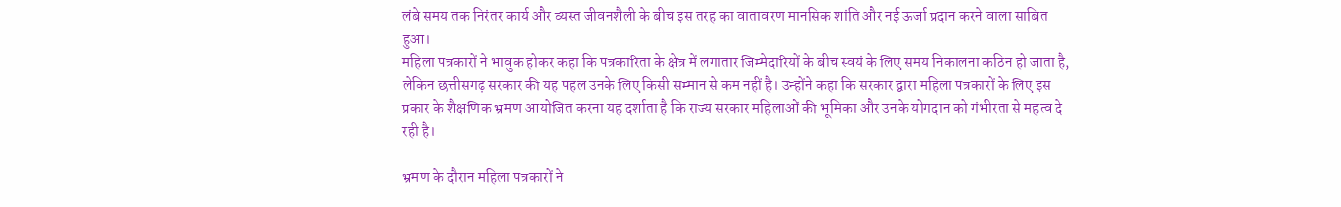लंबे समय तक निरंतर कार्य और व्यस्त जीवनशैली के बीच इस तरह का वातावरण मानसिक शांति और नई ऊर्जा प्रदान करने वाला साबित हुआ।
महिला पत्रकारों ने भावुक होकर कहा कि पत्रकारिता के क्षेत्र में लगातार जिम्मेदारियों के बीच स्वयं के लिए समय निकालना कठिन हो जाता है, लेकिन छत्तीसगढ़ सरकार की यह पहल उनके लिए किसी सम्मान से कम नहीं है। उन्होंने कहा कि सरकार द्वारा महिला पत्रकारों के लिए इस प्रकार के शैक्षणिक भ्रमण आयोजित करना यह दर्शाता है कि राज्य सरकार महिलाओं की भूमिका और उनके योगदान को गंभीरता से महत्व दे रही है।

भ्रमण के दौरान महिला पत्रकारों ने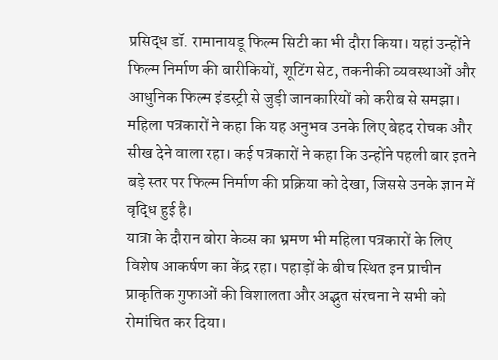प्रसिद्ध डॉ. रामानायडू फिल्म सिटी का भी दौरा किया। यहां उन्होंने फिल्म निर्माण की बारीकियों, शूटिंग सेट, तकनीकी व्यवस्थाओं और आधुनिक फिल्म इंडस्ट्री से जुड़ी जानकारियों को करीब से समझा। महिला पत्रकारों ने कहा कि यह अनुभव उनके लिए बेहद रोचक और सीख देने वाला रहा। कई पत्रकारों ने कहा कि उन्होंने पहली बार इतने बड़े स्तर पर फिल्म निर्माण की प्रक्रिया को देखा, जिससे उनके ज्ञान में वृद्धि हुई है।
यात्रा के दौरान बोरा केव्स का भ्रमण भी महिला पत्रकारों के लिए विशेष आकर्षण का केंद्र रहा। पहाड़ों के बीच स्थित इन प्राचीन प्राकृतिक गुफाओं की विशालता और अद्भुत संरचना ने सभी को रोमांचित कर दिया।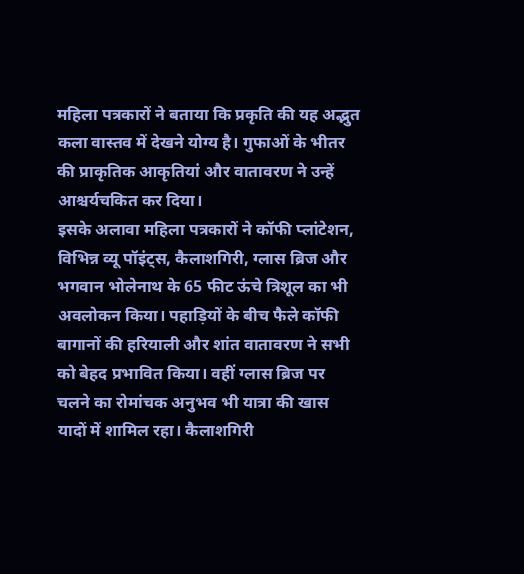महिला पत्रकारों ने बताया कि प्रकृति की यह अद्भुत कला वास्तव में देखने योग्य है। गुफाओं के भीतर की प्राकृतिक आकृतियां और वातावरण ने उन्हें आश्चर्यचकित कर दिया।
इसके अलावा महिला पत्रकारों ने कॉफी प्लांटेशन, विभिन्न व्यू पॉइंट्स, कैलाशगिरी, ग्लास ब्रिज और भगवान भोलेनाथ के 65 फीट ऊंचे त्रिशूल का भी अवलोकन किया। पहाड़ियों के बीच फैले कॉफी बागानों की हरियाली और शांत वातावरण ने सभी को बेहद प्रभावित किया। वहीं ग्लास ब्रिज पर चलने का रोमांचक अनुभव भी यात्रा की खास यादों में शामिल रहा। कैलाशगिरी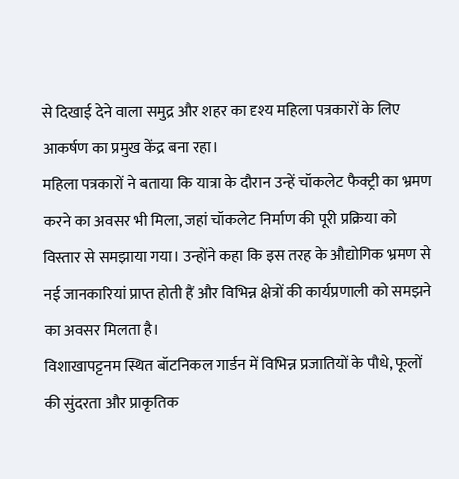से दिखाई देने वाला समुद्र और शहर का दृश्य महिला पत्रकारों के लिए आकर्षण का प्रमुख केंद्र बना रहा।
महिला पत्रकारों ने बताया कि यात्रा के दौरान उन्हें चॉकलेट फैक्ट्री का भ्रमण करने का अवसर भी मिला, जहां चॉकलेट निर्माण की पूरी प्रक्रिया को विस्तार से समझाया गया। उन्होंने कहा कि इस तरह के औद्योगिक भ्रमण से नई जानकारियां प्राप्त होती हैं और विभिन्न क्षेत्रों की कार्यप्रणाली को समझने का अवसर मिलता है।
विशाखापट्टनम स्थित बॉटनिकल गार्डन में विभिन्न प्रजातियों के पौधे, फूलों की सुंदरता और प्राकृतिक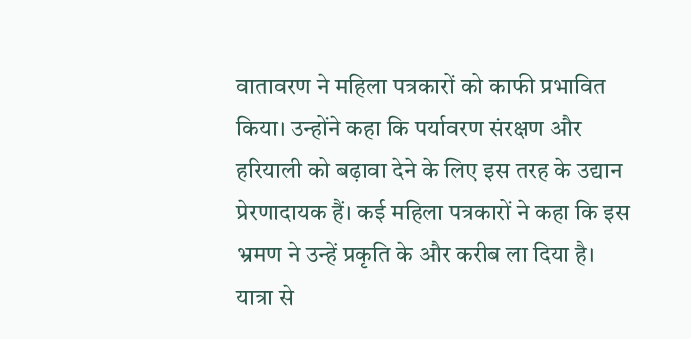वातावरण ने महिला पत्रकारों को काफी प्रभावित किया। उन्होंने कहा कि पर्यावरण संरक्षण और हरियाली को बढ़ावा देने के लिए इस तरह के उद्यान प्रेरणादायक हैं। कई महिला पत्रकारों ने कहा कि इस भ्रमण ने उन्हें प्रकृति के और करीब ला दिया है।
यात्रा से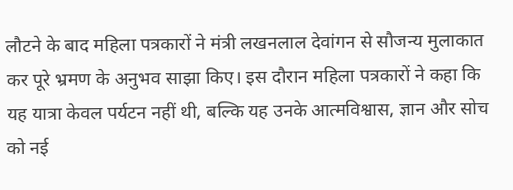लौटने के बाद महिला पत्रकारों ने मंत्री लखनलाल देवांगन से सौजन्य मुलाकात कर पूरे भ्रमण के अनुभव साझा किए। इस दौरान महिला पत्रकारों ने कहा कि यह यात्रा केवल पर्यटन नहीं थी, बल्कि यह उनके आत्मविश्वास, ज्ञान और सोच को नई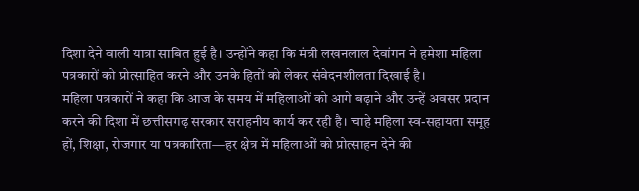दिशा देने वाली यात्रा साबित हुई है। उन्होंने कहा कि मंत्री लखनलाल देवांगन ने हमेशा महिला पत्रकारों को प्रोत्साहित करने और उनके हितों को लेकर संवेदनशीलता दिखाई है।
महिला पत्रकारों ने कहा कि आज के समय में महिलाओं को आगे बढ़ाने और उन्हें अवसर प्रदान करने की दिशा में छत्तीसगढ़ सरकार सराहनीय कार्य कर रही है। चाहे महिला स्व-सहायता समूह हों, शिक्षा, रोजगार या पत्रकारिता—हर क्षेत्र में महिलाओं को प्रोत्साहन देने की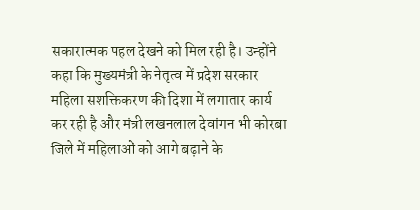सकारात्मक पहल देखने को मिल रही है। उन्होंने कहा कि मुख्यमंत्री के नेतृत्व में प्रदेश सरकार महिला सशक्तिकरण की दिशा में लगातार कार्य कर रही है और मंत्री लखनलाल देवांगन भी कोरबा जिले में महिलाओं को आगे बढ़ाने के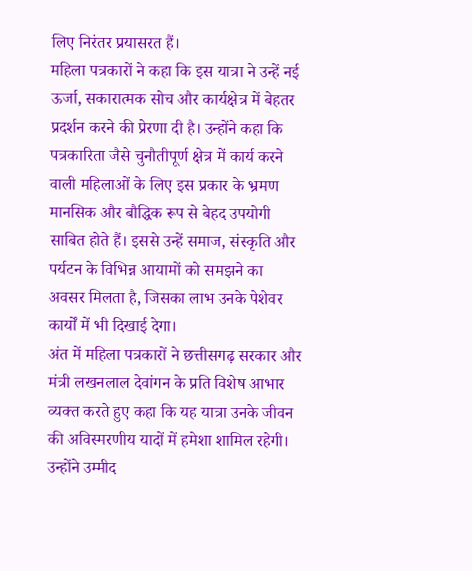लिए निरंतर प्रयासरत हैं।
महिला पत्रकारों ने कहा कि इस यात्रा ने उन्हें नई ऊर्जा, सकारात्मक सोच और कार्यक्षेत्र में बेहतर प्रदर्शन करने की प्रेरणा दी है। उन्होंने कहा कि पत्रकारिता जैसे चुनौतीपूर्ण क्षेत्र में कार्य करने वाली महिलाओं के लिए इस प्रकार के भ्रमण मानसिक और बौद्धिक रूप से बेहद उपयोगी साबित होते हैं। इससे उन्हें समाज, संस्कृति और पर्यटन के विभिन्न आयामों को समझने का अवसर मिलता है, जिसका लाभ उनके पेशेवर कार्यों में भी दिखाई देगा।
अंत में महिला पत्रकारों ने छत्तीसगढ़ सरकार और मंत्री लखनलाल देवांगन के प्रति विशेष आभार व्यक्त करते हुए कहा कि यह यात्रा उनके जीवन की अविस्मरणीय यादों में हमेशा शामिल रहेगी। उन्होंने उम्मीद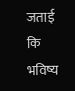जताई कि भविष्य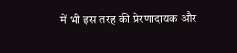में भी इस तरह की प्रेरणादायक और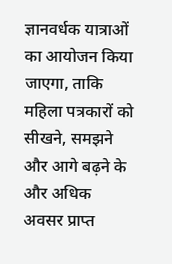ज्ञानवर्धक यात्राओं का आयोजन किया जाएगा, ताकि महिला पत्रकारों को सीखने, समझने और आगे बढ़ने के और अधिक अवसर प्राप्त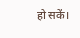हो सकें।